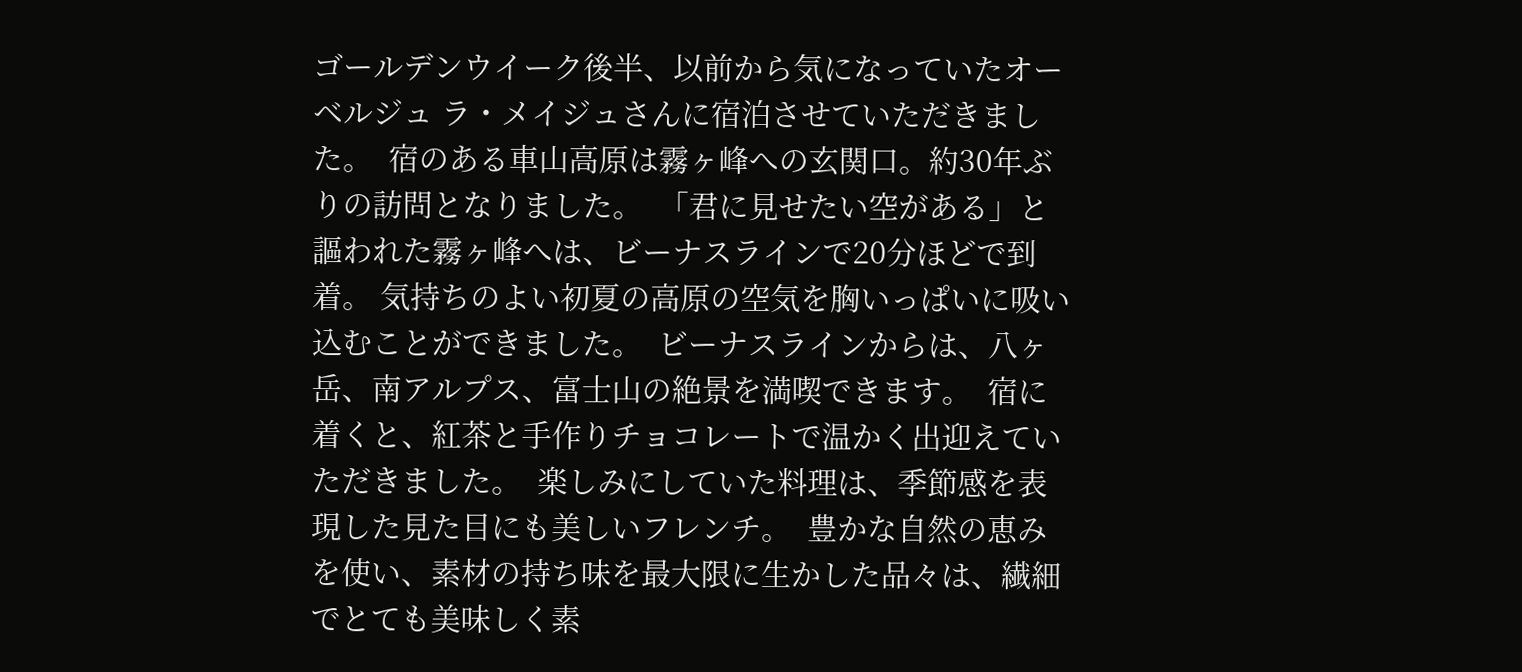ゴールデンウイーク後半、以前から気になっていたオーベルジュ ラ・メイジュさんに宿泊させていただきました。  宿のある車山高原は霧ヶ峰への玄関口。約30年ぶりの訪問となりました。  「君に見せたい空がある」と謳われた霧ヶ峰へは、ビーナスラインで20分ほどで到着。 気持ちのよい初夏の高原の空気を胸いっぱいに吸い込むことができました。  ビーナスラインからは、八ヶ岳、南アルプス、富士山の絶景を満喫できます。  宿に着くと、紅茶と手作りチョコレートで温かく出迎えていただきました。  楽しみにしていた料理は、季節感を表現した見た目にも美しいフレンチ。  豊かな自然の恵みを使い、素材の持ち味を最大限に生かした品々は、繊細でとても美味しく素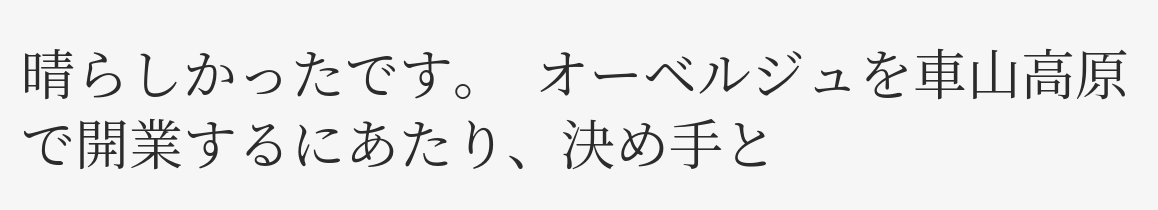晴らしかったです。  オーベルジュを車山高原で開業するにあたり、決め手と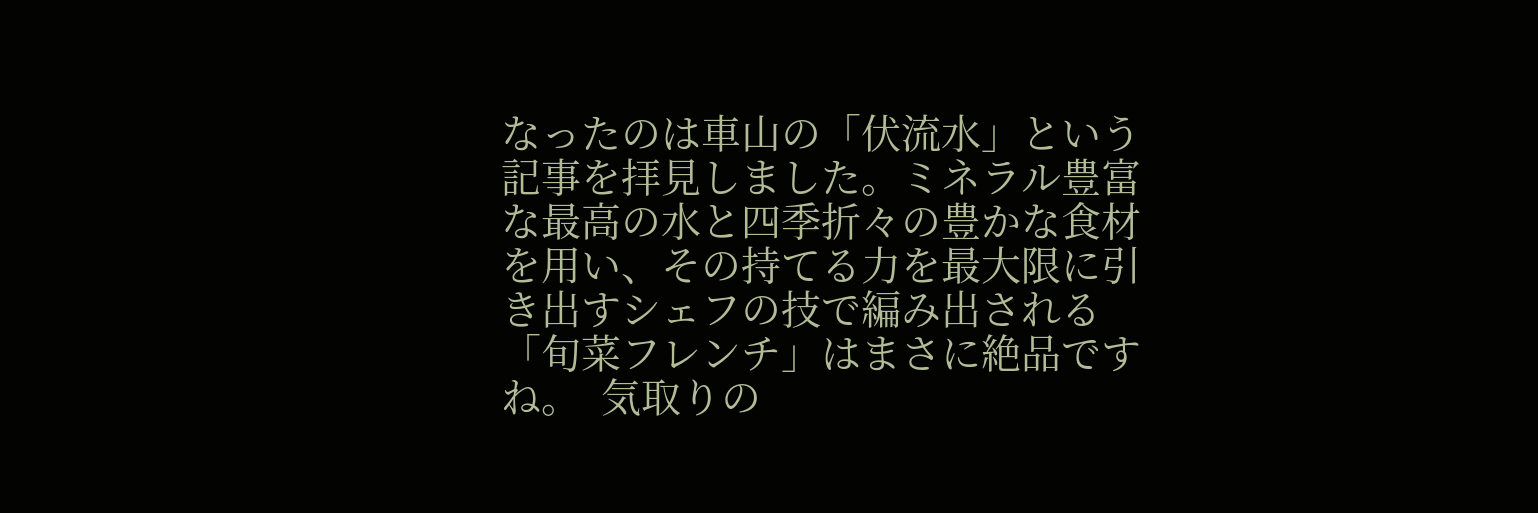なったのは車山の「伏流水」という記事を拝見しました。ミネラル豊富な最高の水と四季折々の豊かな食材を用い、その持てる力を最大限に引き出すシェフの技で編み出される「旬菜フレンチ」はまさに絶品ですね。  気取りの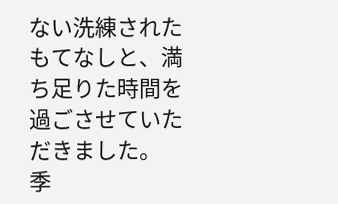ない洗練されたもてなしと、満ち足りた時間を過ごさせていただきました。  季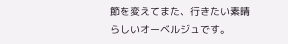節を変えてまた、行きたい素晴らしいオーベルジュです。